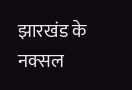झारखंड के नक्सल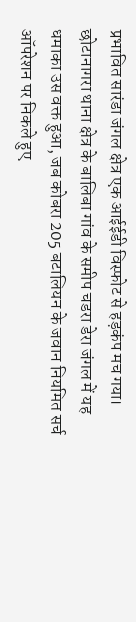प्रभावित सारंडा जंगल क्षेत्र एक आईईडी विस्फोट से हड़कंप मच गया। छोटानागरा थाना क्षेत्र के बालिबा गांव के समीप चडरा डेरा जंगल में यह धमाका उस वक्त हुआ, जब कोबरा 205 बटालियन के जवान नियमित सर्च ऑपरेशन पर निकले हुए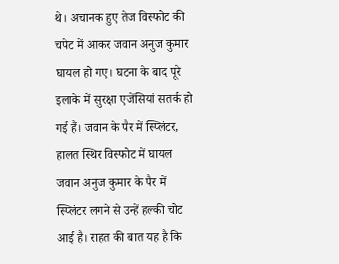थे। अचानक हुए तेज विस्फोट की चपेट में आकर जवान अनुज कुमार घायल हो गए। घटना के बाद पूरे इलाके में सुरक्षा एजेंसियां सतर्क हो गई हैं। जवान के पैर में स्प्लिंटर, हालत स्थिर विस्फोट में घायल जवान अनुज कुमार के पैर में स्प्लिंटर लगने से उन्हें हल्की चोट आई है। राहत की बात यह है कि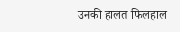उनकी हालत फिलहाल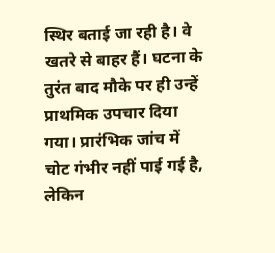स्थिर बताई जा रही है। वे खतरे से बाहर हैं। घटना के तुरंत बाद मौके पर ही उन्हें प्राथमिक उपचार दिया गया। प्रारंभिक जांच में चोट गंभीर नहीं पाई गई है, लेकिन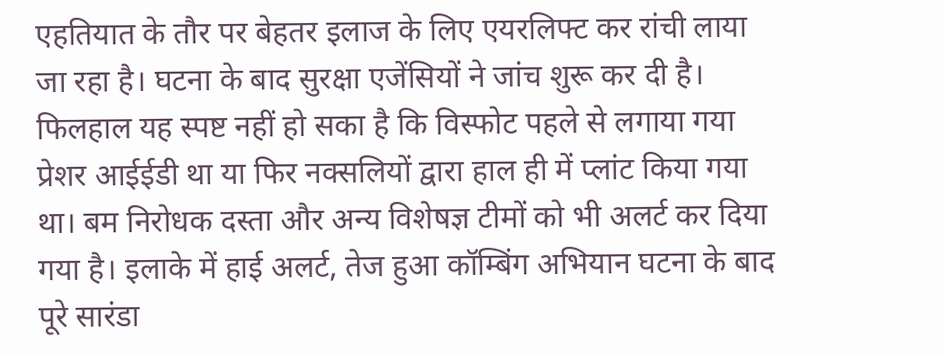एहतियात के तौर पर बेहतर इलाज के लिए एयरलिफ्ट कर रांची लाया जा रहा है। घटना के बाद सुरक्षा एजेंसियों ने जांच शुरू कर दी है। फिलहाल यह स्पष्ट नहीं हो सका है कि विस्फोट पहले से लगाया गया प्रेशर आईईडी था या फिर नक्सलियों द्वारा हाल ही में प्लांट किया गया था। बम निरोधक दस्ता और अन्य विशेषज्ञ टीमों को भी अलर्ट कर दिया गया है। इलाके में हाई अलर्ट, तेज हुआ कॉम्बिंग अभियान घटना के बाद पूरे सारंडा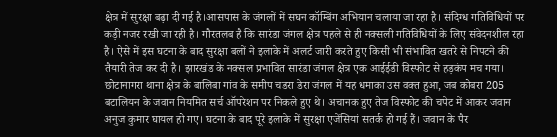क्षेत्र में सुरक्षा बढ़ा दी गई है।आसपास के जंगलों में सघन कॉम्बिंग अभियान चलाया जा रहा है। संदिग्ध गतिविधियों पर कड़ी नजर रखी जा रही है। गौरतलब है कि सारंडा जंगल क्षेत्र पहले से ही नक्सली गतिविधियों के लिए संवेदनशील रहा है। ऐसे में इस घटना के बाद सुरक्षा बलों ने इलाके में अलर्ट जारी करते हुए किसी भी संभावित खतरे से निपटने की तैयारी तेज कर दी है। झारखंड के नक्सल प्रभावित सारंडा जंगल क्षेत्र एक आईईडी विस्फोट से हड़कंप मच गया। छोटानागरा थाना क्षेत्र के बालिबा गांव के समीप चडरा डेरा जंगल में यह धमाका उस वक्त हुआ, जब कोबरा 205 बटालियन के जवान नियमित सर्च ऑपरेशन पर निकले हुए थे। अचानक हुए तेज विस्फोट की चपेट में आकर जवान अनुज कुमार घायल हो गए। घटना के बाद पूरे इलाके में सुरक्षा एजेंसियां सतर्क हो गई हैं। जवान के पैर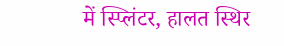में स्प्लिंटर, हालत स्थिर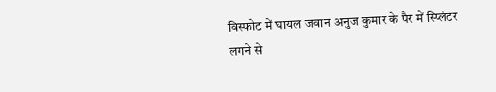विस्फोट में घायल जवान अनुज कुमार के पैर में स्प्लिंटर लगने से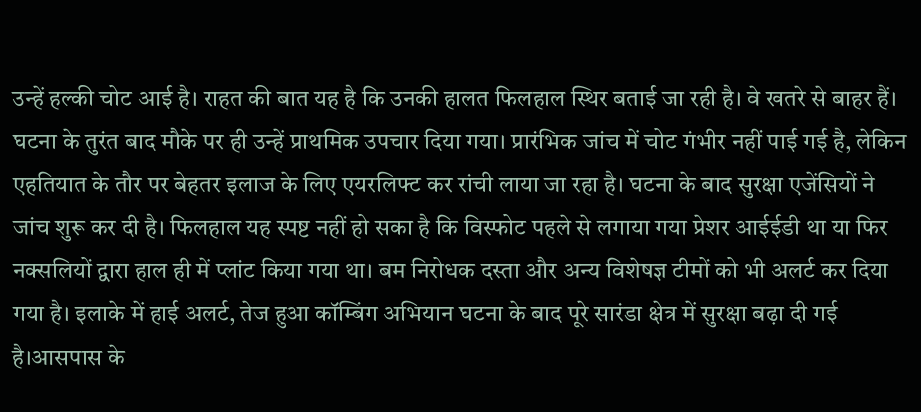उन्हें हल्की चोट आई है। राहत की बात यह है कि उनकी हालत फिलहाल स्थिर बताई जा रही है। वे खतरे से बाहर हैं। घटना के तुरंत बाद मौके पर ही उन्हें प्राथमिक उपचार दिया गया। प्रारंभिक जांच में चोट गंभीर नहीं पाई गई है, लेकिन एहतियात के तौर पर बेहतर इलाज के लिए एयरलिफ्ट कर रांची लाया जा रहा है। घटना के बाद सुरक्षा एजेंसियों ने जांच शुरू कर दी है। फिलहाल यह स्पष्ट नहीं हो सका है कि विस्फोट पहले से लगाया गया प्रेशर आईईडी था या फिर नक्सलियों द्वारा हाल ही में प्लांट किया गया था। बम निरोधक दस्ता और अन्य विशेषज्ञ टीमों को भी अलर्ट कर दिया गया है। इलाके में हाई अलर्ट, तेज हुआ कॉम्बिंग अभियान घटना के बाद पूरे सारंडा क्षेत्र में सुरक्षा बढ़ा दी गई है।आसपास के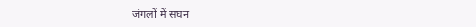जंगलों में सघन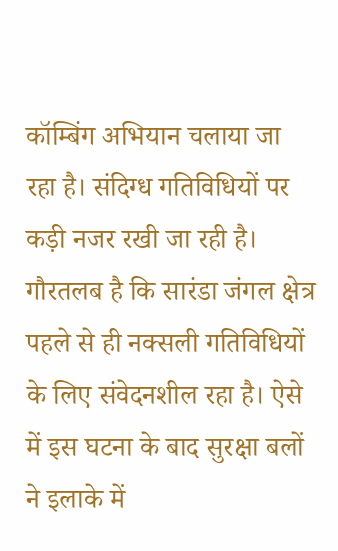कॉम्बिंग अभियान चलाया जा रहा है। संदिग्ध गतिविधियों पर कड़ी नजर रखी जा रही है। गौरतलब है कि सारंडा जंगल क्षेत्र पहले से ही नक्सली गतिविधियों के लिए संवेदनशील रहा है। ऐसे में इस घटना के बाद सुरक्षा बलों ने इलाके में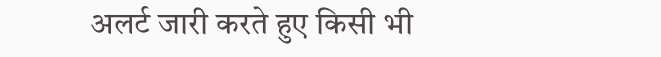अलर्ट जारी करते हुए किसी भी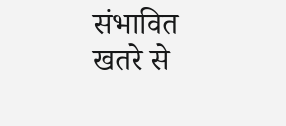संभावित खतरे से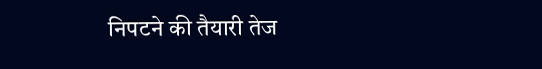निपटने की तैयारी तेज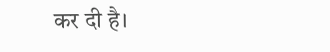कर दी है।